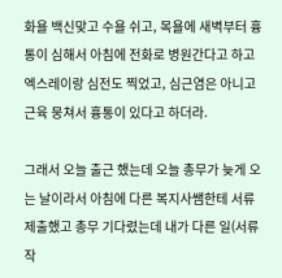화욜 백신맞고 수욜 쉬고, 목욜에 새벽부터 흉통이 심해서 아침에 전화로 병원간다고 하고 엑스레이랑 심전도 찍었고, 심근염은 아니고 근육 뭉쳐서 흉통이 있다고 하더라.

그래서 오늘 출근 했는데 오늘 총무가 늦게 오는 날이라서 아침에 다른 복지사쌤한테 서류제출했고 총무 기다렸는데 내가 다른 일(서류 작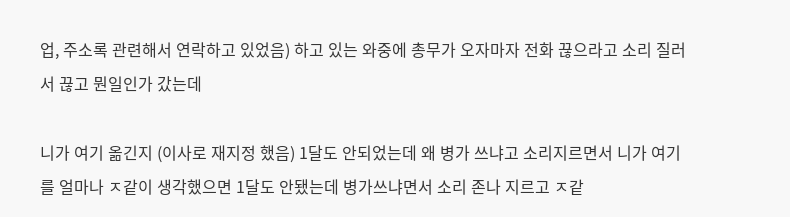업, 주소록 관련해서 연락하고 있었음) 하고 있는 와중에 총무가 오자마자 전화 끊으라고 소리 질러서 끊고 뭔일인가 갔는데

니가 여기 옮긴지 (이사로 재지정 했음) 1달도 안되었는데 왜 병가 쓰냐고 소리지르면서 니가 여기를 얼마나 ㅈ같이 생각했으면 1달도 안됐는데 병가쓰냐면서 소리 존나 지르고 ㅈ같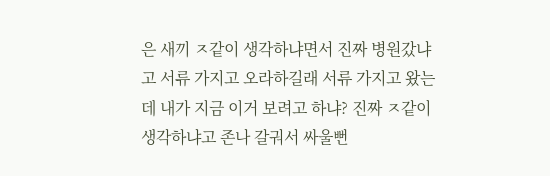은 새끼 ㅈ같이 생각하냐면서 진짜 병원갔냐고 서류 가지고 오라하길래 서류 가지고 왔는데 내가 지금 이거 보려고 하냐? 진짜 ㅈ같이 생각하냐고 존나 갈궈서 싸울뻔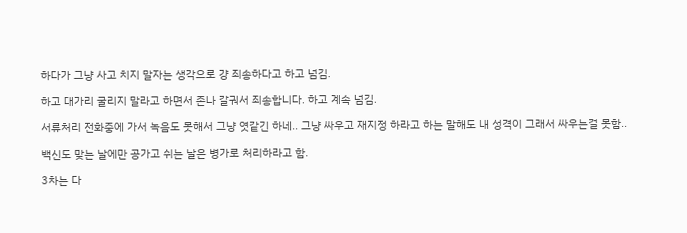하다가 그냥 사고 치지 말자는 생각으로 걍 죄송하다고 하고 넘김.

하고 대가리 굴리지 말라고 하면서 존나 갈궈서 죄송합니다. 하고 계속 넘김.

서류처리 전화중에 가서 녹음도 못해서 그냥 엿같긴 하네.. 그냥 싸우고 재지정 하라고 하는 말해도 내 성격이 그래서 싸우는걸 못함..

백신도 맞는 날에만 공가고 쉬는 날은 병가로 처리하라고 함.

3차는 다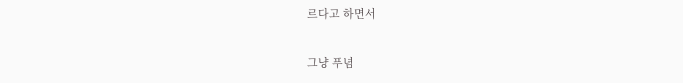르다고 하면서

그냥 푸념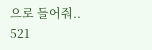으로 들어줘.. 521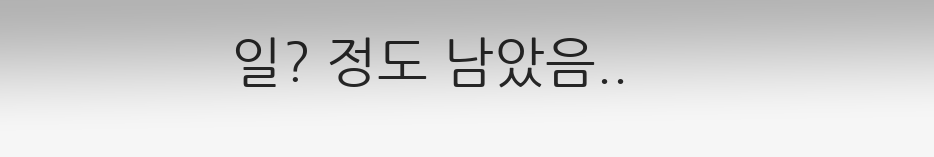일? 정도 남았음..